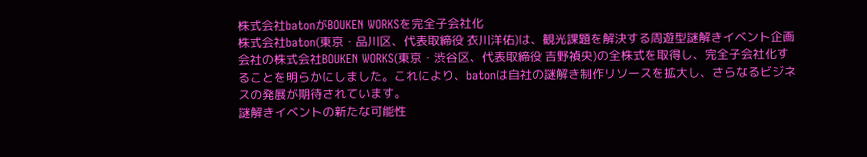株式会社batonがBOUKEN WORKSを完全子会社化
株式会社baton(東京・品川区、代表取締役 衣川洋佑)は、観光課題を解決する周遊型謎解きイベント企画会社の株式会社BOUKEN WORKS(東京・渋谷区、代表取締役 吉野禎央)の全株式を取得し、完全子会社化することを明らかにしました。これにより、batonは自社の謎解き制作リソースを拡大し、さらなるビジネスの発展が期待されています。
謎解きイベントの新たな可能性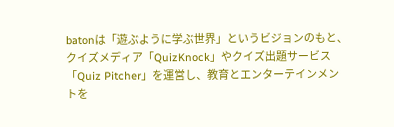batonは「遊ぶように学ぶ世界」というビジョンのもと、クイズメディア「QuizKnock」やクイズ出題サービス「Quiz Pitcher」を運営し、教育とエンターテインメントを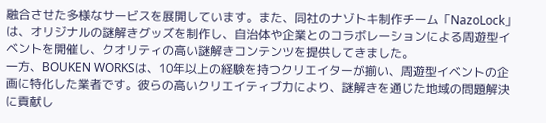融合させた多様なサービスを展開しています。また、同社のナゾトキ制作チーム「NazoLock」は、オリジナルの謎解きグッズを制作し、自治体や企業とのコラボレーションによる周遊型イベントを開催し、クオリティの高い謎解きコンテンツを提供してきました。
一方、BOUKEN WORKSは、10年以上の経験を持つクリエイターが揃い、周遊型イベントの企画に特化した業者です。彼らの高いクリエイティブ力により、謎解きを通じた地域の問題解決に貢献し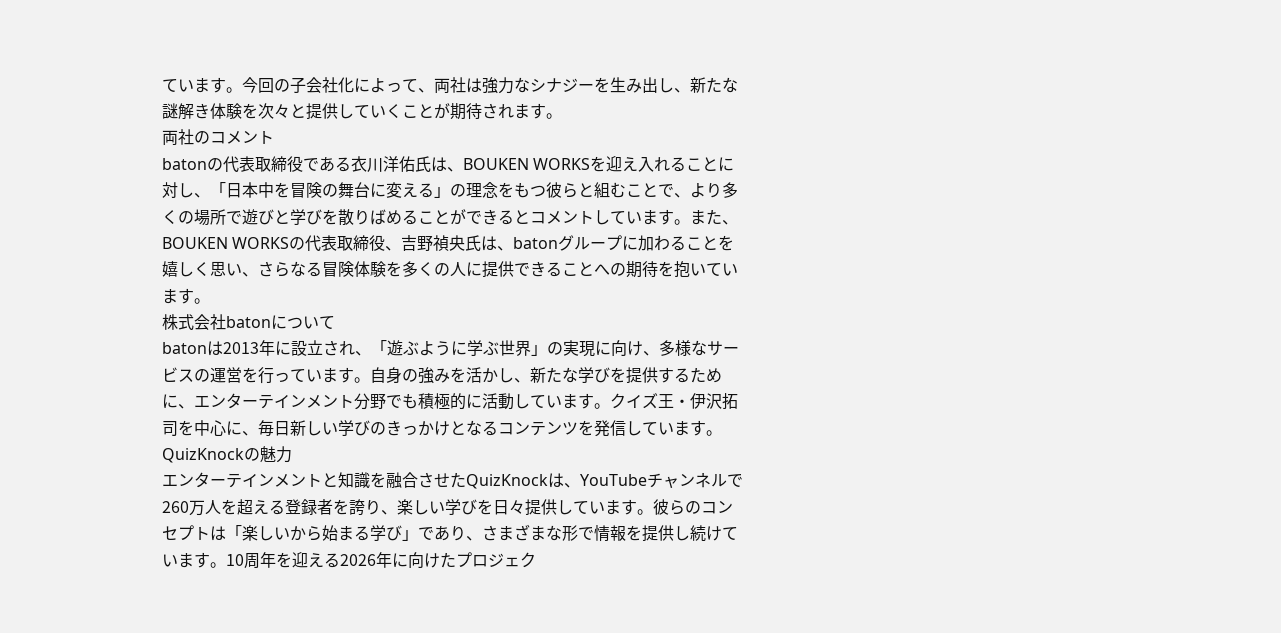ています。今回の子会社化によって、両社は強力なシナジーを生み出し、新たな謎解き体験を次々と提供していくことが期待されます。
両社のコメント
batonの代表取締役である衣川洋佑氏は、BOUKEN WORKSを迎え入れることに対し、「日本中を冒険の舞台に変える」の理念をもつ彼らと組むことで、より多くの場所で遊びと学びを散りばめることができるとコメントしています。また、BOUKEN WORKSの代表取締役、吉野禎央氏は、batonグループに加わることを嬉しく思い、さらなる冒険体験を多くの人に提供できることへの期待を抱いています。
株式会社batonについて
batonは2013年に設立され、「遊ぶように学ぶ世界」の実現に向け、多様なサービスの運営を行っています。自身の強みを活かし、新たな学びを提供するために、エンターテインメント分野でも積極的に活動しています。クイズ王・伊沢拓司を中心に、毎日新しい学びのきっかけとなるコンテンツを発信しています。
QuizKnockの魅力
エンターテインメントと知識を融合させたQuizKnockは、YouTubeチャンネルで260万人を超える登録者を誇り、楽しい学びを日々提供しています。彼らのコンセプトは「楽しいから始まる学び」であり、さまざまな形で情報を提供し続けています。10周年を迎える2026年に向けたプロジェク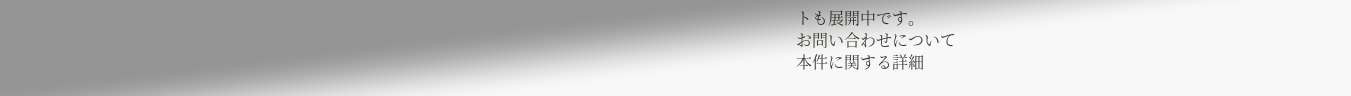トも展開中です。
お問い合わせについて
本件に関する詳細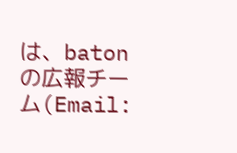は、batonの広報チーム(Email: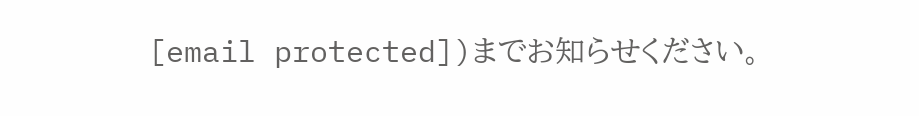[email protected])までお知らせください。